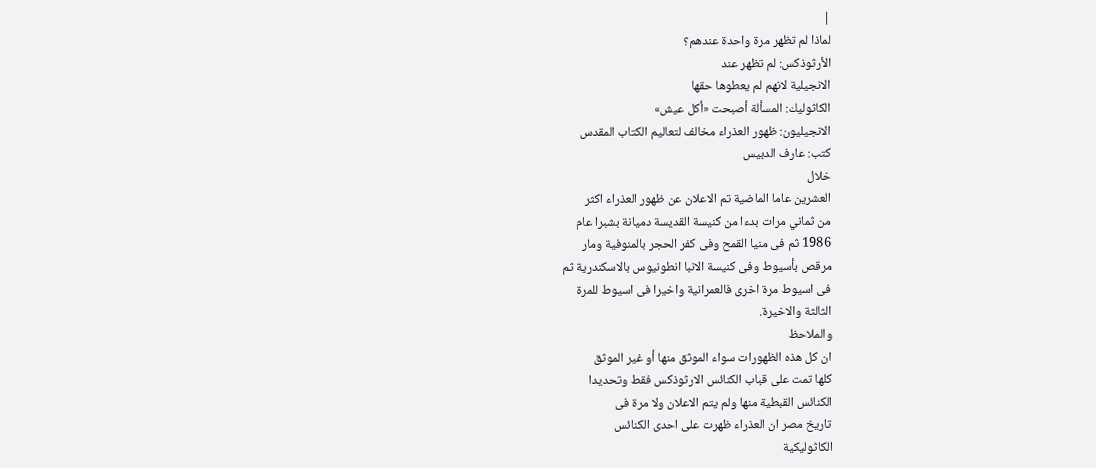|
لماذا لم تظهر مرة واحدة عندهم؟
الأرثوذكس: لم تظهر عند
الانجيلية لانهم لم يعطوها حقها
الكاثوليك: المسألة أصبحت «أكل عيش»
الانجيليون: ظهور العذراء مخالف لتعاليم الكتاب المقدس
كتب: عارف الدبيس
خلال
العشرين عاما الماضية تم الاعلان عن ظهور العذراء اكثر
من ثماني مرات بدءا من كنيسة القديسة دميانة بشبرا عام
1986 ثم فى منيا القمح وفى كفر الحجر بالمنوفية ومار
مرقص بأسيوط وفى كنيسة الانبا انطونيوس بالاسكندرية ثم
فى اسيوط مرة اخرى فالعمرانية واخيرا فى اسيوط للمرة
الثالثة والاخيرة.
والملاحظ
ان كل هذه الظهورات سواء الموثق منها أو غير الموثق
كلها تمت على قباب الكنائس الارثوذكس فقط وتحديدا
الكنائس القبطية منها ولم يتم الاعلان ولا مرة فى
تاريخ مصر ان العذراء ظهرت على احدى الكنائس
الكاثوليكية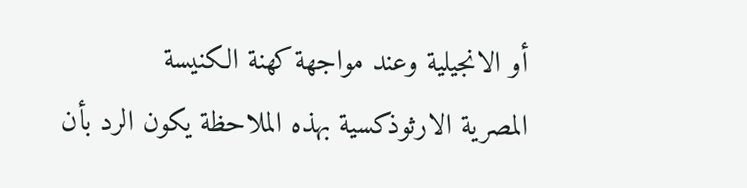أو الانجيلية وعند مواجهة كهنة الكنيسة
المصرية الارثوذكسية بهذه الملاحظة يكون الرد بأن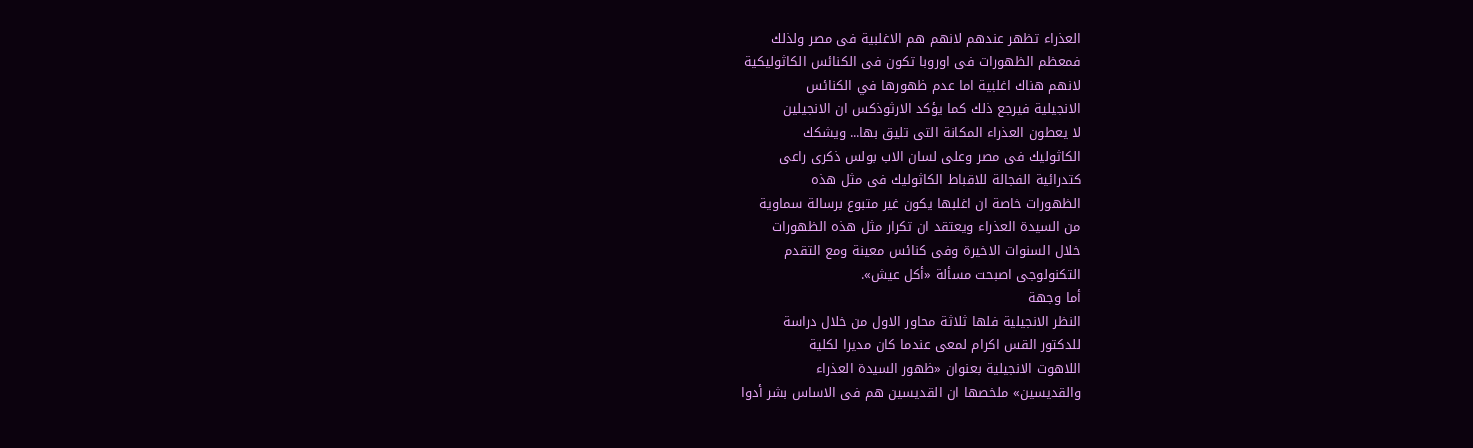العذراء تظهر عندهم لانهم هم الاغلبية فى مصر ولذلك
فمعظم الظهورات فى اوروبا تكون فى الكنائس الكاثوليكية
لانهم هناك اغلبية اما عدم ظهورها في الكنائس
الانجيلية فيرجع ذلك كما يؤكد الارثوذكس ان الانجيلين
لا يعطون العذراء المكانة التى تليق بها... ويشكك
الكاثوليك فى مصر وعلى لسان الاب بولس ذكرى راعى
كتدرائية الفجالة للاقباط الكاثوليك فى مثل هذه
الظهورات خاصة ان اغلبها يكون غير متبوع برسالة سماوية
من السيدة العذراء ويعتقد ان تكرار مثل هذه الظهورات
خلال السنوات الاخيرة وفى كنائس معينة ومع التقدم
التكنولوجى اصبحت مسألة «أكل عيش».
أما وجهة
النظر الانجيلية فلها ثلاثة محاور الاول من خلال دراسة
للدكتور القس اكرام لمعى عندما كان مديرا لكلية
اللاهوت الانجيلية بعنوان «ظهور السيدة العذراء
والقديسين» ملخصها ان القديسين هم فى الاساس بشر أدوا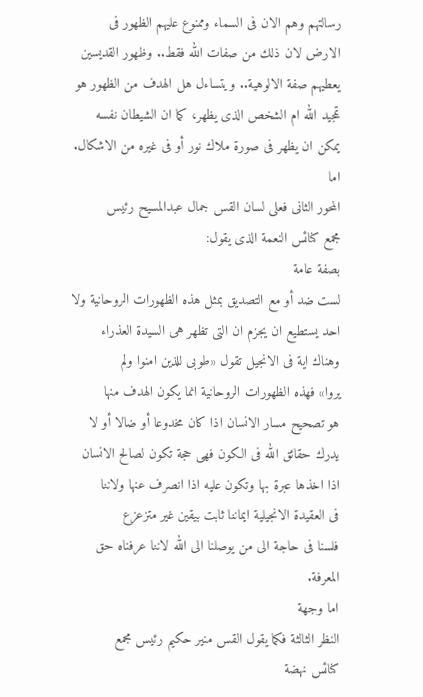رسالتهم وهم الان فى السماء وممنوع عليهم الظهور فى
الارض لان ذلك من صفات الله فقط.. وظهور القديسين
يعطيهم صفة الالوهية.. ويتساءل هل الهدف من الظهور هو
تمجيد الله ام الشخص الذى يظهر، كما ان الشيطان نفسه
يمكن ان يظهر فى صورة ملاك نور أو فى غيره من الاشكال.
اما
المحور الثانى فعلى لسان القس جمال عبدالمسيح رئيس
مجمع كنائس النعمة الذى يقول:
بصفة عامة
لست ضد أو مع التصديق بمثل هذه الظهورات الروحانية ولا
احد يستطيع ان يجزم ان التى تظهر هى السيدة العذراء
وهناك اية فى الانجيل تقول «طوبى للذين امنوا ولم
يروا» فهذه الظهورات الروحانية انما يكون الهدف منها
هو تصحيح مسار الانسان اذا كان مخدوعا أو ضالا أو لا
يدرك حقائق الله فى الكون فهى حجة تكون لصالح الانسان
اذا اخذها عبرة بها وتكون عليه اذا انصرف عنها ولاننا
فى العقيدة الانجيلية ايماننا ثابت بيقين غير متزعزع
فلسنا فى حاجة الى من يوصلنا الى الله لاننا عرفناه حق
المعرفة.
اما وجهة
النظر الثالثة فكما يقول القس منير حكيم رئيس مجمع
كنائس نهضة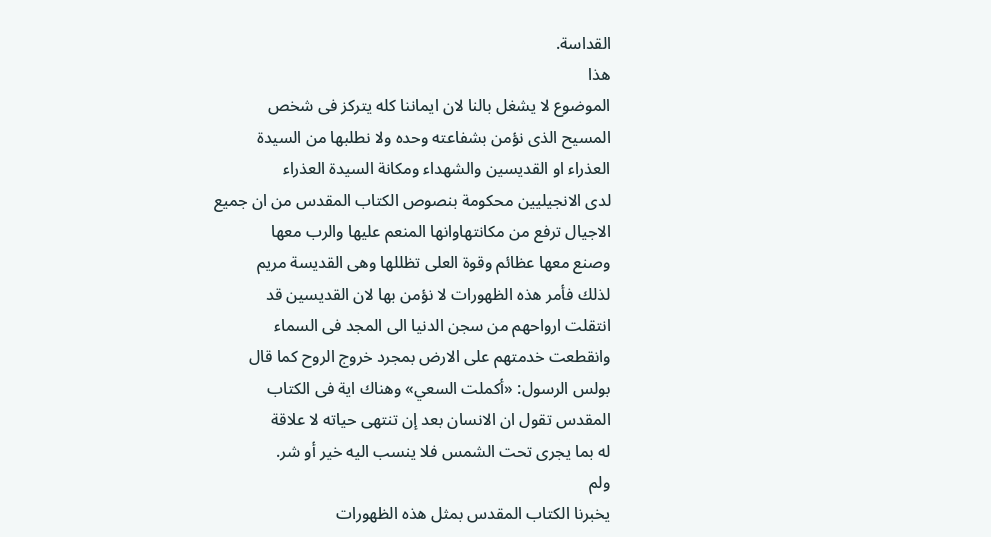القداسة.
هذا
الموضوع لا يشغل بالنا لان ايماننا كله يتركز فى شخص
المسيح الذى نؤمن بشفاعته وحده ولا نطلبها من السيدة
العذراء او القديسين والشهداء ومكانة السيدة العذراء
لدى الانجيليين محكومة بنصوص الكتاب المقدس من ان جميع
الاجيال ترفع من مكانتهاوانها المنعم عليها والرب معها
وصنع معها عظائم وقوة العلى تظللها وهى القديسة مريم
لذلك فأمر هذه الظهورات لا نؤمن بها لان القديسين قد
انتقلت ارواحهم من سجن الدنيا الى المجد فى السماء
وانقطعت خدمتهم على الارض بمجرد خروج الروح كما قال
بولس الرسول: «أكملت السعي» وهناك اية فى الكتاب
المقدس تقول ان الانسان بعد إن تنتهى حياته لا علاقة
له بما يجرى تحت الشمس فلا ينسب اليه خير أو شر.
ولم
يخبرنا الكتاب المقدس بمثل هذه الظهورات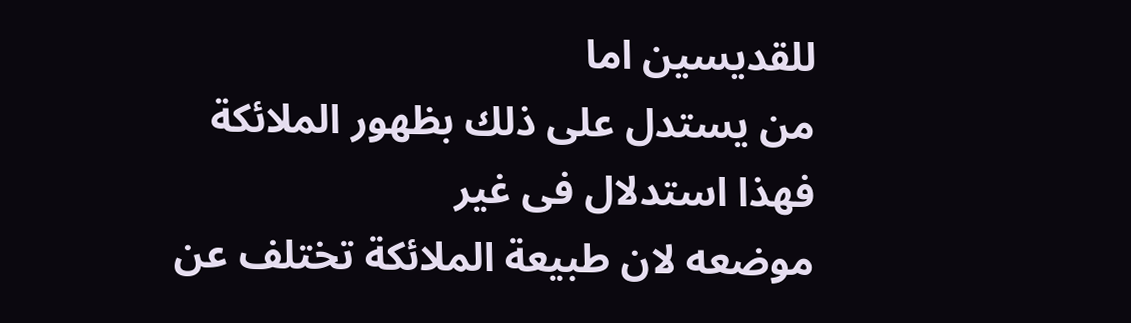للقديسين اما
من يستدل على ذلك بظهور الملائكة فهذا استدلال فى غير
موضعه لان طبيعة الملائكة تختلف عن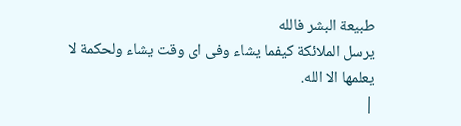طبيعة البشر فالله
يرسل الملائكة كيفما يشاء وفى اى وقت يشاء ولحكمة لا
يعلمها الا الله.
|